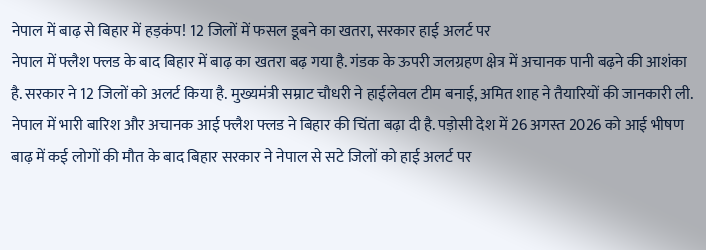नेपाल में बाढ़ से बिहार में हड़कंप! 12 जिलों में फसल डूबने का खतरा, सरकार हाई अलर्ट पर
नेपाल में फ्लैश फ्लड के बाद बिहार में बाढ़ का खतरा बढ़ गया है. गंडक के ऊपरी जलग्रहण क्षेत्र में अचानक पानी बढ़ने की आशंका है. सरकार ने 12 जिलों को अलर्ट किया है. मुख्यमंत्री सम्राट चौधरी ने हाईलेवल टीम बनाई, अमित शाह ने तैयारियों की जानकारी ली.
नेपाल में भारी बारिश और अचानक आई फ्लैश फ्लड ने बिहार की चिंता बढ़ा दी है. पड़ोसी देश में 26 अगस्त 2026 को आई भीषण बाढ़ में कई लोगों की मौत के बाद बिहार सरकार ने नेपाल से सटे जिलों को हाई अलर्ट पर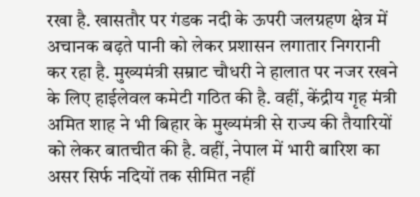रखा है. खासतौर पर गंडक नदी के ऊपरी जलग्रहण क्षेत्र में अचानक बढ़ते पानी को लेकर प्रशासन लगातार निगरानी कर रहा है. मुख्यमंत्री सम्राट चौधरी ने हालात पर नजर रखने के लिए हाईलेवल कमेटी गठित की है. वहीं, केंद्रीय गृह मंत्री अमित शाह ने भी बिहार के मुख्यमंत्री से राज्य की तैयारियों को लेकर बातचीत की है. वहीं, नेपाल में भारी बारिश का असर सिर्फ नदियों तक सीमित नहीं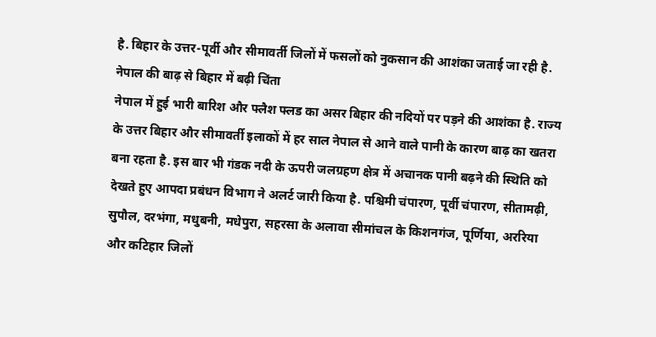है. बिहार के उत्तर-पूर्वी और सीमावर्ती जिलों में फसलों को नुकसान की आशंका जताई जा रही है.
नेपाल की बाढ़ से बिहार में बढ़ी चिंता
नेपाल में हुई भारी बारिश और फ्लैश फ्लड का असर बिहार की नदियों पर पड़ने की आशंका है. राज्य के उत्तर बिहार और सीमावर्ती इलाकों में हर साल नेपाल से आने वाले पानी के कारण बाढ़ का खतरा बना रहता है. इस बार भी गंडक नदी के ऊपरी जलग्रहण क्षेत्र में अचानक पानी बढ़ने की स्थिति को देखते हुए आपदा प्रबंधन विभाग ने अलर्ट जारी किया है. पश्चिमी चंपारण, पूर्वी चंपारण, सीतामढ़ी, सुपौल, दरभंगा, मधुबनी, मधेपुरा, सहरसा के अलावा सीमांचल के किशनगंज, पूर्णिया, अररिया और कटिहार जिलों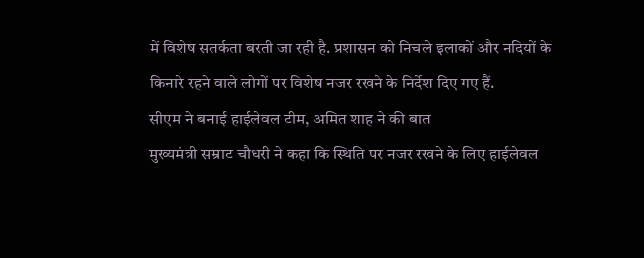में विशेष सतर्कता बरती जा रही है. प्रशासन को निचले इलाकों और नदियों के किनारे रहने वाले लोगों पर विशेष नजर रखने के निर्देश दिए गए हैं.
सीएम ने बनाई हाईलेवल टीम, अमित शाह ने की बात
मुख्यमंत्री सम्राट चौधरी ने कहा कि स्थिति पर नजर रखने के लिए हाईलेवल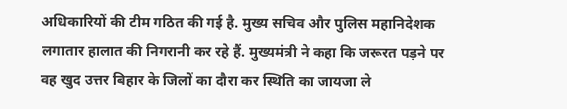अधिकारियों की टीम गठित की गई है. मुख्य सचिव और पुलिस महानिदेशक लगातार हालात की निगरानी कर रहे हैं. मुख्यमंत्री ने कहा कि जरूरत पड़ने पर वह खुद उत्तर बिहार के जिलों का दौरा कर स्थिति का जायजा ले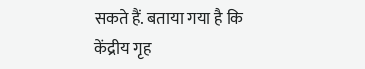सकते हैं. बताया गया है कि केंद्रीय गृह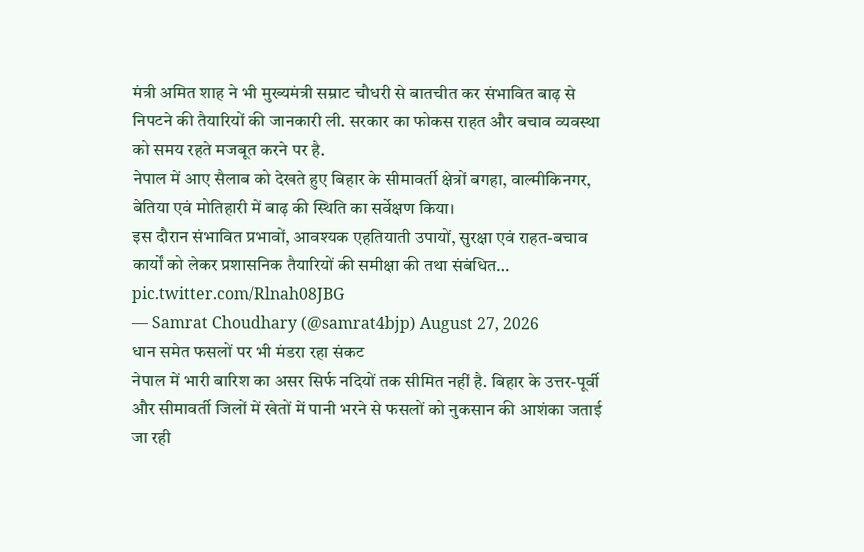मंत्री अमित शाह ने भी मुख्यमंत्री सम्राट चौधरी से बातचीत कर संभावित बाढ़ से निपटने की तैयारियों की जानकारी ली. सरकार का फोकस राहत और बचाव व्यवस्था को समय रहते मजबूत करने पर है.
नेपाल में आए सैलाब को देखते हुए बिहार के सीमावर्ती क्षेत्रों बगहा, वाल्मीकिनगर, बेतिया एवं मोतिहारी में बाढ़ की स्थिति का सर्वेक्षण किया।
इस दौरान संभावित प्रभावों, आवश्यक एहतियाती उपायों, सुरक्षा एवं राहत-बचाव कार्यों को लेकर प्रशासनिक तैयारियों की समीक्षा की तथा संबंधित… pic.twitter.com/Rlnah08JBG
— Samrat Choudhary (@samrat4bjp) August 27, 2026
धान समेत फसलों पर भी मंडरा रहा संकट
नेपाल में भारी बारिश का असर सिर्फ नदियों तक सीमित नहीं है. बिहार के उत्तर-पूर्वी और सीमावर्ती जिलों में खेतों में पानी भरने से फसलों को नुकसान की आशंका जताई जा रही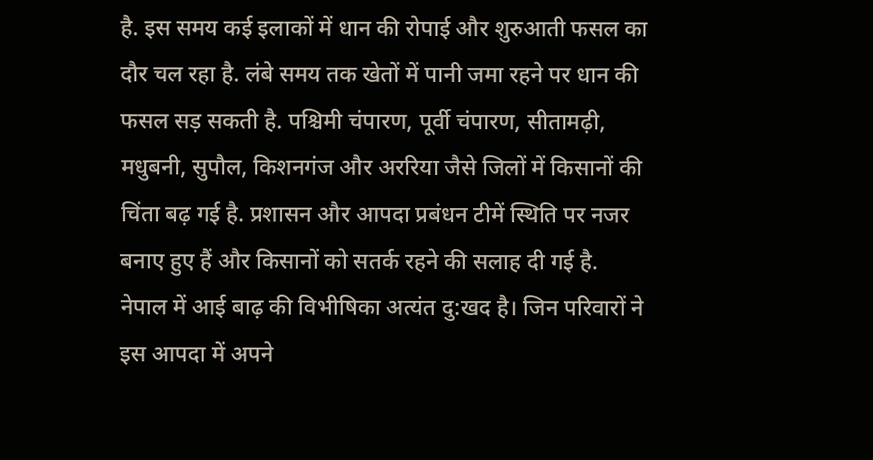है. इस समय कई इलाकों में धान की रोपाई और शुरुआती फसल का दौर चल रहा है. लंबे समय तक खेतों में पानी जमा रहने पर धान की फसल सड़ सकती है. पश्चिमी चंपारण, पूर्वी चंपारण, सीतामढ़ी, मधुबनी, सुपौल, किशनगंज और अररिया जैसे जिलों में किसानों की चिंता बढ़ गई है. प्रशासन और आपदा प्रबंधन टीमें स्थिति पर नजर बनाए हुए हैं और किसानों को सतर्क रहने की सलाह दी गई है.
नेपाल में आई बाढ़ की विभीषिका अत्यंत दु:खद है। जिन परिवारों ने इस आपदा में अपने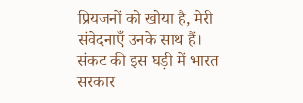प्रियजनों को खोया है, मेरी संवेदनाएँ उनके साथ हैं। संकट की इस घड़ी में भारत सरकार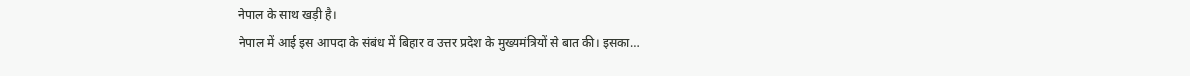नेपाल के साथ खड़ी है।
नेपाल में आई इस आपदा के संबंध में बिहार व उत्तर प्रदेश के मुख्यमंत्रियों से बात की। इसका…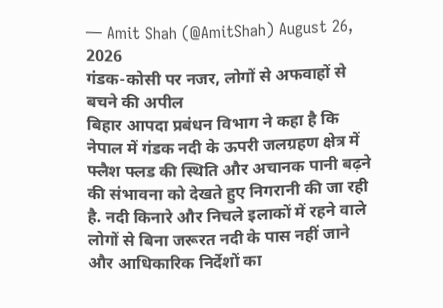— Amit Shah (@AmitShah) August 26, 2026
गंडक-कोसी पर नजर, लोगों से अफवाहों से बचने की अपील
बिहार आपदा प्रबंधन विभाग ने कहा है कि नेपाल में गंडक नदी के ऊपरी जलग्रहण क्षेत्र में फ्लैश फ्लड की स्थिति और अचानक पानी बढ़ने की संभावना को देखते हुए निगरानी की जा रही है. नदी किनारे और निचले इलाकों में रहने वाले लोगों से बिना जरूरत नदी के पास नहीं जाने और आधिकारिक निर्देशों का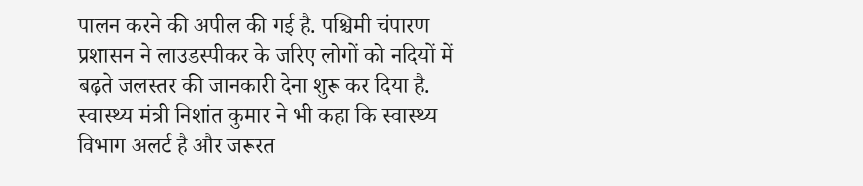पालन करने की अपील की गई है. पश्चिमी चंपारण प्रशासन ने लाउडस्पीकर के जरिए लोगों को नदियों में बढ़ते जलस्तर की जानकारी देना शुरू कर दिया है. स्वास्थ्य मंत्री निशांत कुमार ने भी कहा कि स्वास्थ्य विभाग अलर्ट है और जरूरत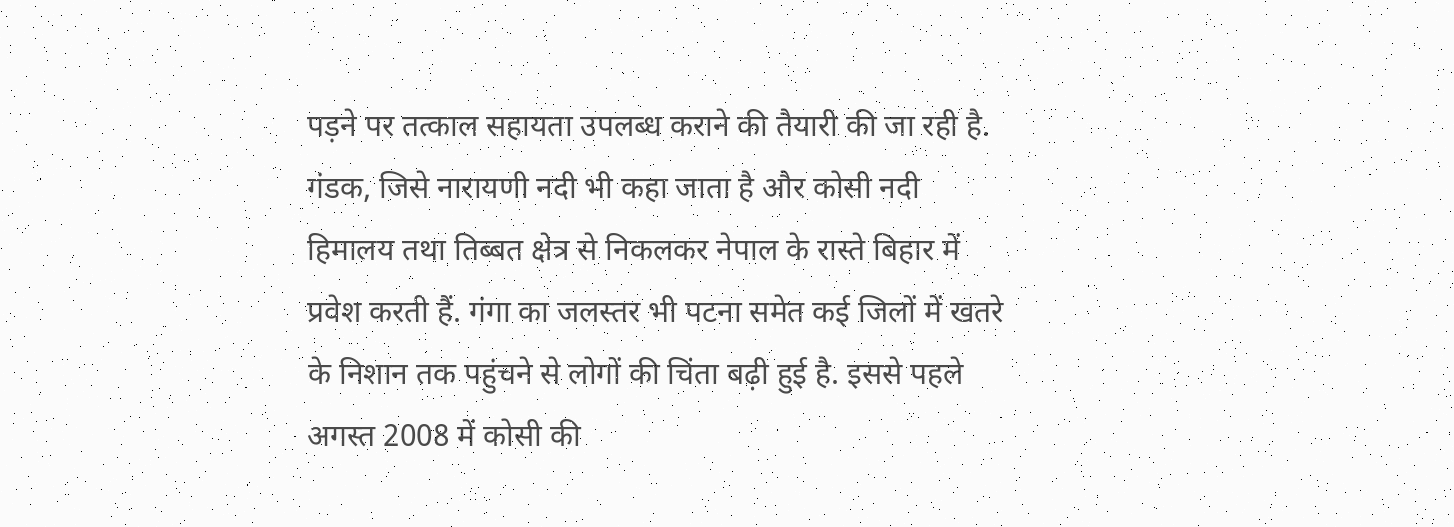पड़ने पर तत्काल सहायता उपलब्ध कराने की तैयारी की जा रही है.
गंडक, जिसे नारायणी नदी भी कहा जाता है और कोसी नदी हिमालय तथा तिब्बत क्षेत्र से निकलकर नेपाल के रास्ते बिहार में प्रवेश करती हैं. गंगा का जलस्तर भी पटना समेत कई जिलों में खतरे के निशान तक पहुंचने से लोगों की चिंता बढ़ी हुई है. इससे पहले अगस्त 2008 में कोसी की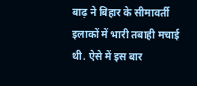बाढ़ ने बिहार के सीमावर्ती इलाकों में भारी तबाही मचाई थी. ऐसे में इस बार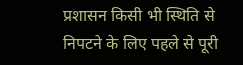प्रशासन किसी भी स्थिति से निपटने के लिए पहले से पूरी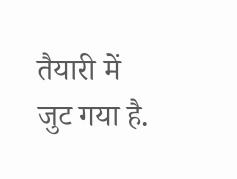तैयारी में जुट गया है.